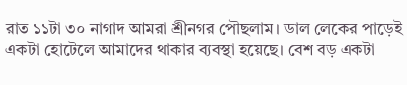রাত ১১টা ৩০ নাগাদ আমরা শ্রীনগর পৌছলাম। ডাল লেকের পাড়েই একটা হোটেলে আমাদের থাকার ব্যবস্থা হয়েছে। বেশ বড় একটা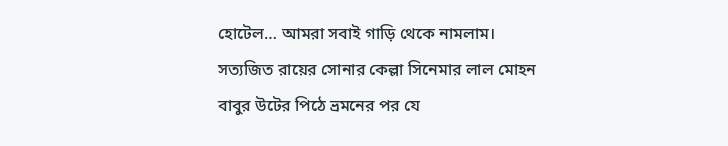হোটেল… আমরা সবাই গাড়ি থেকে নামলাম। সত্যজিত রায়ের সোনার কেল্লা সিনেমার লাল মোহন বাবুর উটের পিঠে ভ্রমনের পর যে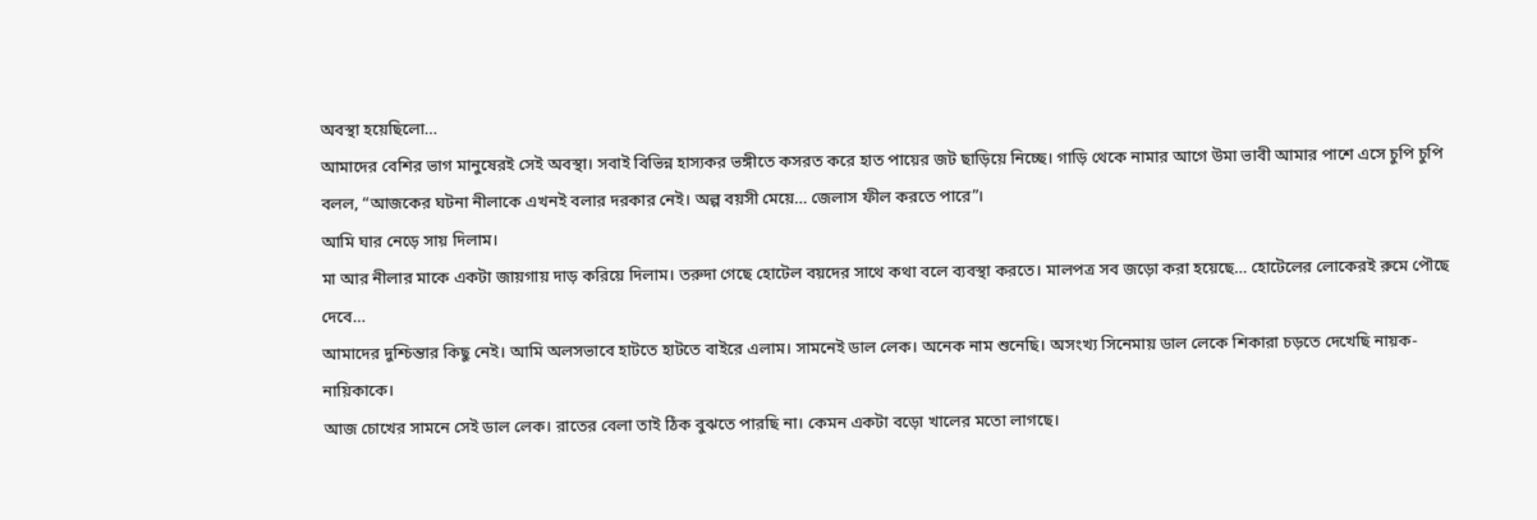অবস্থা হয়েছিলো…
আমাদের বেশির ভাগ মানুষেরই সেই অবস্থা। সবাই বিভিন্ন হাস্যকর ভঙ্গীতে কসরত করে হাত পায়ের জট ছাড়িয়ে নিচ্ছে। গাড়ি থেকে নামার আগে উমা ভাবী আমার পাশে এসে চুপি চুপি বলল, “আজকের ঘটনা নীলাকে এখনই বলার দরকার নেই। অল্প বয়সী মেয়ে… জেলাস ফীল করতে পারে”।
আমি ঘার নেড়ে সায় দিলাম।
মা আর নীলার মাকে একটা জায়গায় দাড় করিয়ে দিলাম। তরুদা গেছে হোটেল বয়দের সাথে কথা বলে ব্যবস্থা করতে। মালপত্র সব জড়ো করা হয়েছে… হোটেলের লোকেরই রুমে পৌছে দেবে…
আমাদের দুশ্চিন্তার কিছু নেই। আমি অলসভাবে হাটতে হাটতে বাইরে এলাম। সামনেই ডাল লেক। অনেক নাম শুনেছি। অসংখ্য সিনেমায় ডাল লেকে শিকারা চড়তে দেখেছি নায়ক-নায়িকাকে।
আজ চোখের সামনে সেই ডাল লেক। রাতের বেলা তাই ঠিক বুঝতে পারছি না। কেমন একটা বড়ো খালের মতো লাগছে।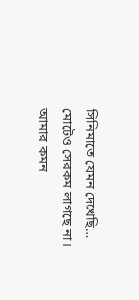সিনিমাতে যেমন দেখেছি… মোটেও সেরকম লাগছে না। আমার কমন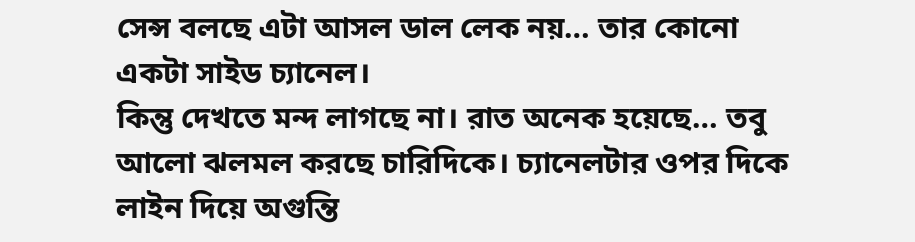সেন্স বলছে এটা আসল ডাল লেক নয়… তার কোনো একটা সাইড চ্যানেল।
কিন্তু দেখতে মন্দ লাগছে না। রাত অনেক হয়েছে… তবু আলো ঝলমল করছে চারিদিকে। চ্যানেলটার ওপর দিকে লাইন দিয়ে অগুন্তি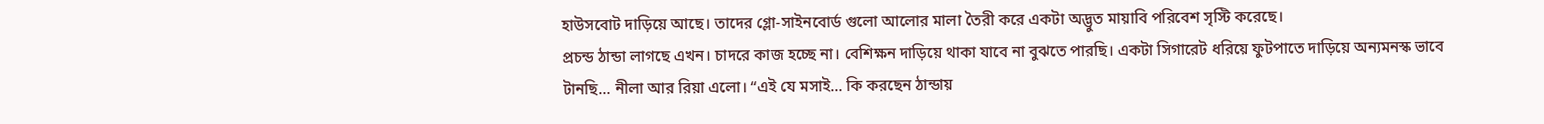হাউসবোট দাড়িয়ে আছে। তাদের গ্লো-সাইনবোর্ড গুলো আলোর মালা তৈরী করে একটা অদ্ভুত মায়াবি পরিবেশ সৃস্টি করেছে।
প্রচন্ড ঠান্ডা লাগছে এখন। চাদরে কাজ হচ্ছে না। বেশিক্ষন দাড়িয়ে থাকা যাবে না বুঝতে পারছি। একটা সিগারেট ধরিয়ে ফুটপাতে দাড়িয়ে অন্যমনস্ক ভাবে টানছি… নীলা আর রিয়া এলো। “এই যে মসাই… কি করছেন ঠান্ডায়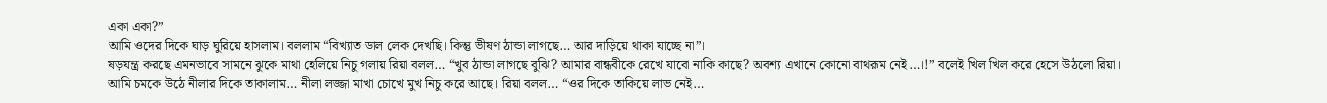একা একা?”
আমি ওদের দিকে ঘাড় ঘুরিয়ে হাসলাম। বললাম “বিখ্যাত ডাল লেক দেখছি। কিন্তু ভীষণ ঠান্ডা লাগছে… আর দাড়িয়ে থাকা যাচ্ছে না”।
ষড়যন্ত্র করছে এমনভাবে সামনে ঝুকে মাথা হেলিয়ে নিচু গলায় রিয়া বলল… “খুব ঠান্ডা লাগছে বুঝি? আমার বান্ধবীকে রেখে যাবো নাকি কাছে? অবশ্য এখানে কোনো বাথরূম নেই…।!” বলেই খিল খিল করে হেসে উঠলো রিয়া।
আমি চমকে উঠে নীলার দিকে তাকালাম… নীলা লজ্জা মাখা চোখে মুখ নিচু করে আছে। রিয়া বলল… “ওর দিকে তাকিয়ে লাভ নেই…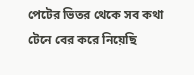পেটের ভিতর থেকে সব কথা টেনে বের করে নিয়েছি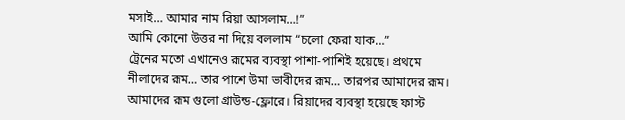মসাই… আমার নাম রিয়া আসলাম…!”
আমি কোনো উত্তর না দিয়ে বললাম “চলো ফেরা যাক…”
ট্রেনের মতো এখানেও রূমের ব্যবস্থা পাশা-পাশিই হয়েছে। প্রথমে নীলাদের রূম… তার পাশে উমা ভাবীদের রূম… তারপর আমাদের রূম। আমাদের রূম গুলো গ্রাউন্ড-ফ্লোরে। রিয়াদের ব্যবস্থা হয়েছে ফাস্ট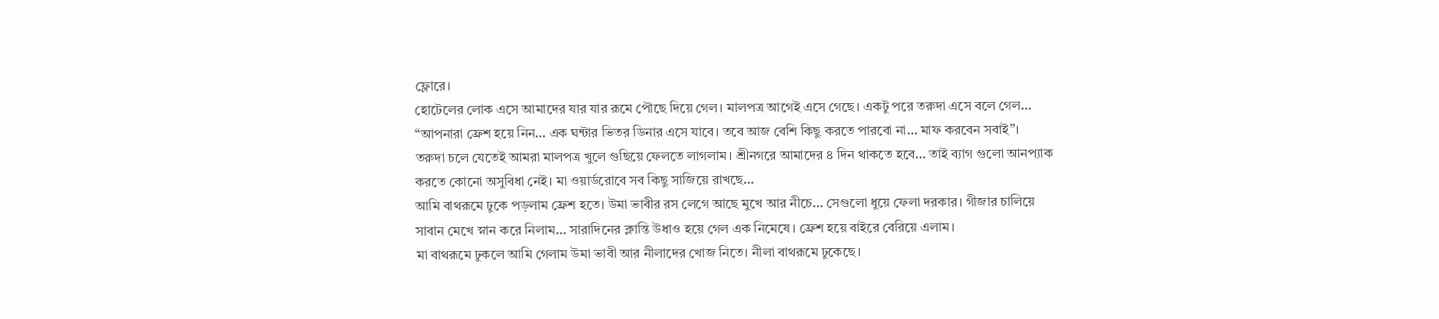ফ্লোরে।
হোটেলের লোক এসে আমাদের যার যার রূমে পৌছে দিয়ে গেল। মালপত্র আগেই এসে গেছে। একটু পরে তরুদা এসে বলে গেল… “আপনারা ফ্রেশ হয়ে নিন… এক ঘন্টার ভিতর ডিনার এসে যাবে। তবে আজ বেশি কিছু করতে পারবো না… মাফ করবেন সবাই”।
তরুদা চলে যেতেই আমরা মালপত্র খুলে গুছিয়ে ফেলতে লাগলাম। শ্রীনগরে আমাদের ৪ দিন থাকতে হবে… তাই ব্যাগ গুলো আনপ্যাক করতে কোনো অসুবিধা নেই। মা ওয়ার্ডরোবে সব কিছু সাজিয়ে রাখছে…
আমি বাথরূমে ঢুকে পড়লাম ফ্রেশ হতে। উমা ভাবীর রস লেগে আছে মুখে আর নীচে… সেগুলো ধুয়ে ফেলা দরকার। গীজার চালিয়ে সাবান মেখে স্নান করে নিলাম… সারাদিনের ক্লান্তি উধাও হয়ে গেল এক নিমেষে। ফ্রেশ হয়ে বাইরে বেরিয়ে এলাম।
মা বাথরূমে ঢুকলে আমি গেলাম উমা ভাবী আর নীলাদের খোজ নিতে। নীলা বাথরূমে ঢুকেছে।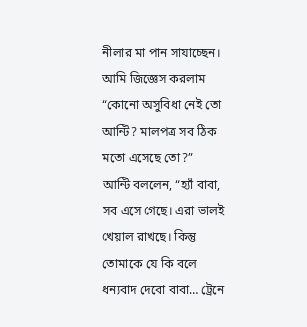নীলার মা পান সাযাচ্ছেন। আমি জিজ্ঞেস করলাম “কোনো অসুবিধা নেই তো আন্টি? মালপত্র সব ঠিক মতো এসেছে তো?”
আন্টি বললেন, “হ্যাঁ বাবা, সব এসে গেছে। এরা ভালই খেয়াল রাখছে। কিন্তু তোমাকে যে কি বলে ধন্যবাদ দেবো বাবা… ট্রেনে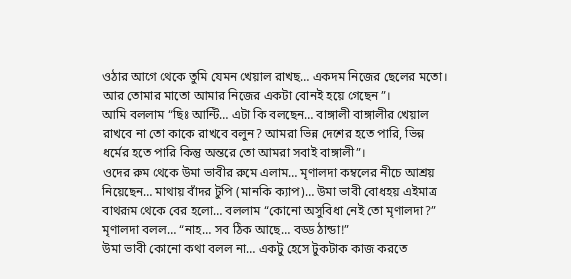ওঠার আগে থেকে তুমি যেমন খেয়াল রাখছ… একদম নিজের ছেলের মতো। আর তোমার মাতো আমার নিজের একটা বোনই হয়ে গেছেন”।
আমি বললাম “ছিঃ আন্টি… এটা কি বলছেন… বাঙ্গালী বাঙ্গালীর খেয়াল রাখবে না তো কাকে রাখবে বলুন? আমরা ভিন্ন দেশের হতে পারি, ভিন্ন ধর্মের হতে পারি কিন্তু অন্তরে তো আমরা সবাই বাঙ্গালী”।
ওদের রুম থেকে উমা ভাবীর রুমে এলাম… মৃণালদা কম্বলের নীচে আশ্রয় নিয়েছেন… মাথায় বাঁদর টুপি (মানকি ক্যাপ)… উমা ভাবী বোধহয় এইমাত্র বাথরূম থেকে বের হলো… বললাম “কোনো অসুবিধা নেই তো মৃণালদা?”
মৃণালদা বলল… “নাহ… সব ঠিক আছে… বড্ড ঠান্ডা!”
উমা ভাবী কোনো কথা বলল না… একটু হেসে টুকটাক কাজ করতে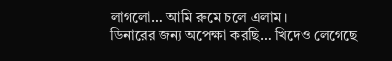লাগলো… আমি রুমে চলে এলাম।
ডিনারের জন্য অপেক্ষা করছি… খিদেও লেগেছে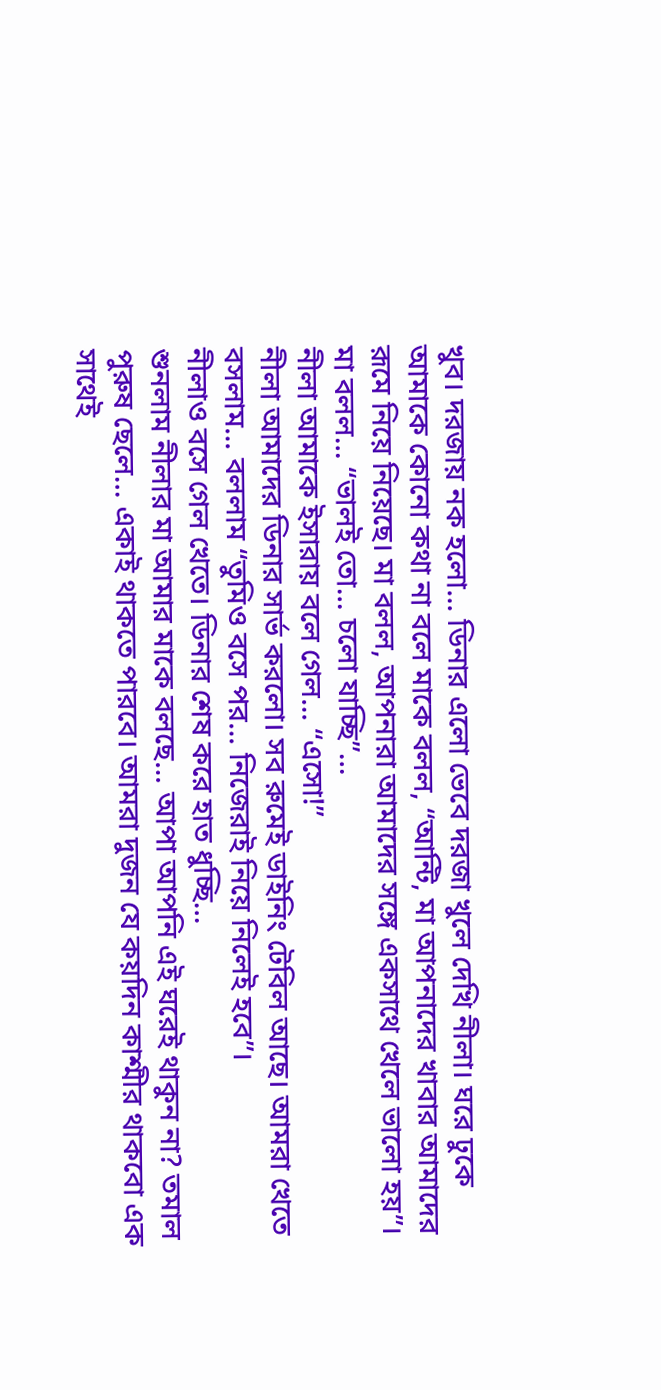খুব। দরজায় নক হলো… ডিনার এলো ভেবে দরজা খুলে দেখি নীলা। ঘরে ঢুকে আমাকে কোনো কথা না বলে মাকে বলল, “আন্টি, মা আপনাদের খাবার আমাদের রূমে নিয়ে নিয়েছে। মা বলল, আপনারা আমাদের সঙ্গে একসাথে খেলে ভালো হয়”।
মা বলল… “ভালই তো… চলো যাচ্ছি”…
নীলা আমাকে ইসারায় বলে গেল… “এসো!”
নীলা আমাদের ডিনার সার্ভ করলো। সব রুমেই ডাইনিং টেবিল আছে। আমরা খেতে বসলাম… বললাম “তুমিও বসে পর… নিজেরাই নিয়ে নিলেই হবে”।
নীলাও বসে গেল খেতে। ডিনার শেষ করে হাত ধুচ্ছি…
শুনলাম নীলার মা আমার মাকে বলছে… আপা আপনি এই ঘরেই থাকুন না? তমাল পুরুষ ছেলে… একাই থাকতে পারবে। আমরা দুজন যে কয়দিন কাশ্মীর থাকবো এক সাথেই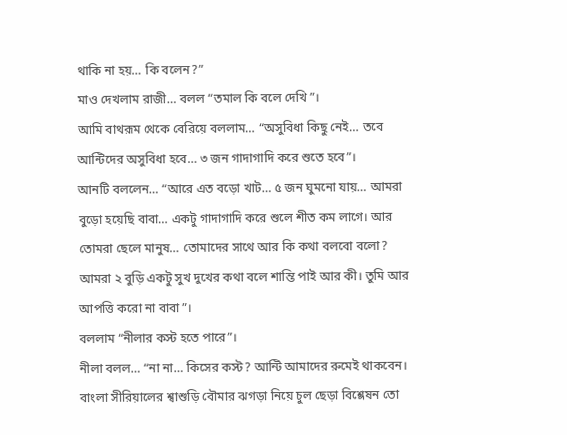থাকি না হয়… কি বলেন?”
মাও দেখলাম রাজী… বলল “তমাল কি বলে দেখি”।
আমি বাথরূম থেকে বেরিয়ে বললাম… “অসুবিধা কিছু নেই… তবে আন্টিদের অসুবিধা হবে… ৩ জন গাদাগাদি করে শুতে হবে”।
আনটি বললেন… “আরে এত বড়ো খাট… ৫ জন ঘুমনো যায়… আমরা বুড়ো হয়েছি বাবা… একটু গাদাগাদি করে শুলে শীত কম লাগে। আর তোমরা ছেলে মানুষ… তোমাদের সাথে আর কি কথা বলবো বলো? আমরা ২ বুড়ি একটু সুখ দুখের কথা বলে শান্তি পাই আর কী। তুমি আর আপত্তি করো না বাবা”।
বললাম “নীলার কস্ট হতে পারে”।
নীলা বলল… “না না… কিসের কস্ট? আন্টি আমাদের রুমেই থাকবেন। বাংলা সীরিয়ালের শ্বাশুড়ি বৌমার ঝগড়া নিয়ে চুল ছেড়া বিশ্লেষন তো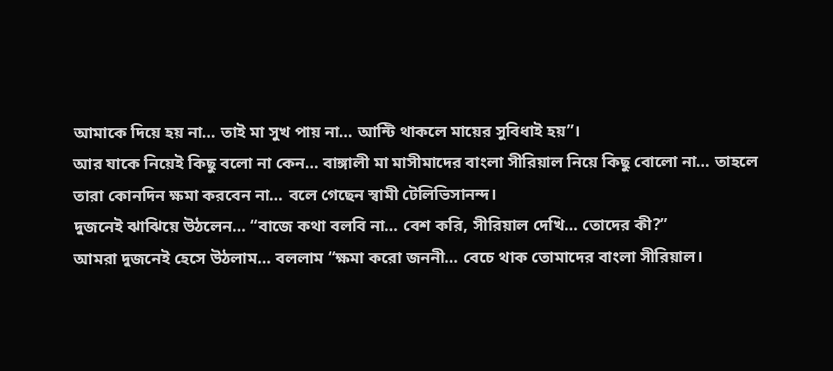আমাকে দিয়ে হয় না… তাই মা সুখ পায় না… আন্টি থাকলে মায়ের সুবিধাই হয়”।
আর যাকে নিয়েই কিছু বলো না কেন… বাঙ্গালী মা মাসীমাদের বাংলা সীরিয়াল নিয়ে কিছু বোলো না… তাহলে তারা কোনদিন ক্ষমা করবেন না… বলে গেছেন স্বামী টেলিভিসানন্দ।
দুজনেই ঝাঝিয়ে উঠলেন… “বাজে কথা বলবি না… বেশ করি, সীরিয়াল দেখি… তোদের কী?”
আমরা দুজনেই হেসে উঠলাম… বললাম “ক্ষমা করো জননী… বেচে থাক তোমাদের বাংলা সীরিয়াল।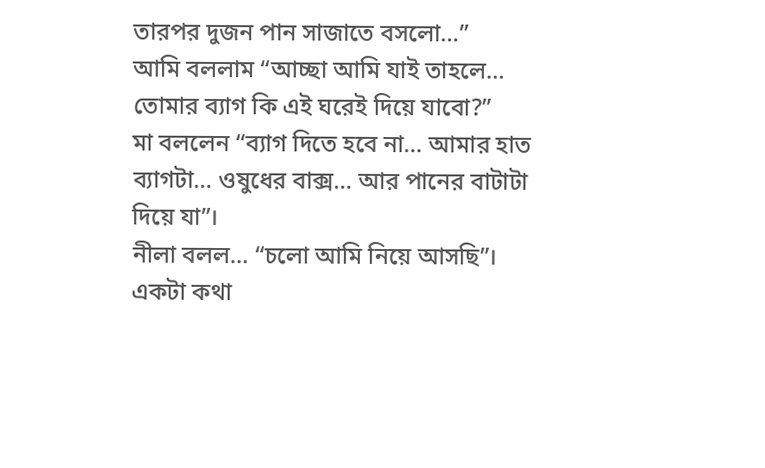তারপর দুজন পান সাজাতে বসলো…”
আমি বললাম “আচ্ছা আমি যাই তাহলে… তোমার ব্যাগ কি এই ঘরেই দিয়ে যাবো?”
মা বললেন “ব্যাগ দিতে হবে না… আমার হাত ব্যাগটা… ওষুধের বাক্স… আর পানের বাটাটা দিয়ে যা”।
নীলা বলল… “চলো আমি নিয়ে আসছি”।
একটা কথা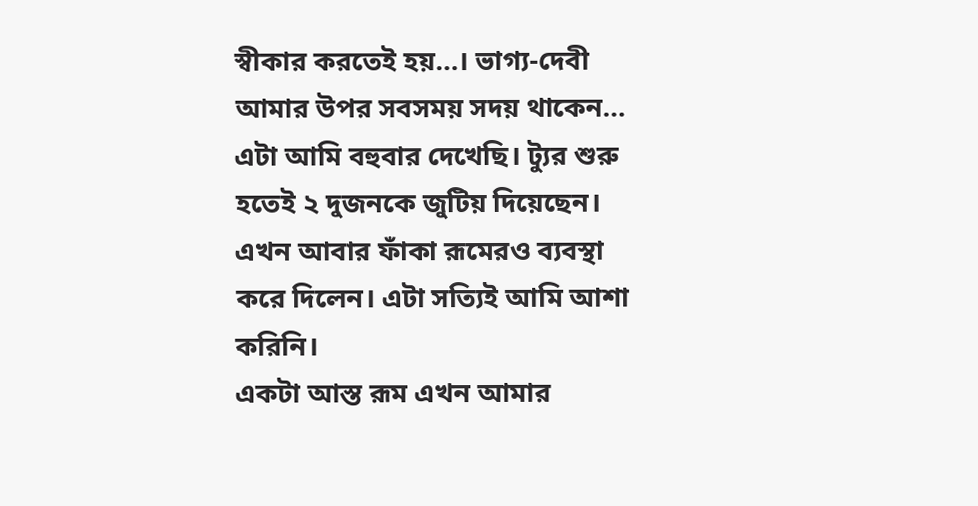স্বীকার করতেই হয়…। ভাগ্য-দেবী আমার উপর সবসময় সদয় থাকেন… এটা আমি বহুবার দেখেছি। ট্যুর শুরু হতেই ২ দুজনকে জুটিয় দিয়েছেন। এখন আবার ফাঁকা রূমেরও ব্যবস্থা করে দিলেন। এটা সত্যিই আমি আশা করিনি।
একটা আস্ত রূম এখন আমার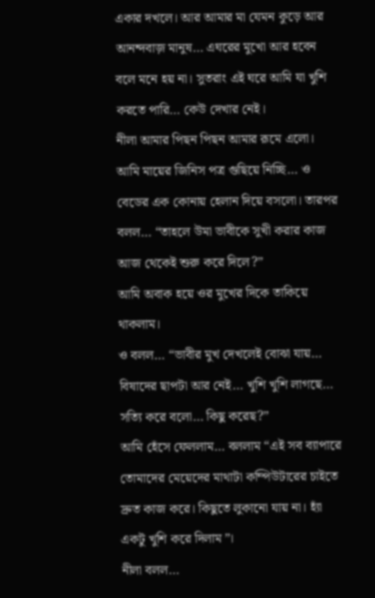একার দখলে। আর আমার মা যেমন কুড়ে আর আনন্দবাজ় মানুষ… এঘরের মুখো আর হবেন বলে মনে হয় না। সুতরাং এই ঘরে আমি যা খুশি করতে পারি… কেউ দেখার নেই।
নীলা আমার পিছন পিছন আমার রূমে এলো। আমি মায়ের জিনিস পত্র গুছিয়ে নিচ্ছি… ও বেডের এক কোনায় হেলান দিয়ে বসলো। তারপর বলল… “তাহলে উমা ভাবীকে সুখী করার কাজ আজ থেকেই শুরু করে দিলে?”
আমি অবাক হয়ে ওর মুখের দিকে তাকিয়ে থাকলাম।
ও বলল… “ভাবীর মুখ দেখলেই বোঝা যায়… বিষাদের ছাপটা আর নেই… খুশি খুশি লাগছে… সত্যি করে বলো… কিছু করেছ?”
আমি হেঁসে ফেললাম… বললাম “এই সব ব্যাপারে তোমাদের মেয়েদের মাথাটা কম্পিউটারের চাইতে দ্রুত কাজ করে। কিছুতে লুকানো যায় না। হ্যাঁ একটু খুশি করে দিলাম”।
নীলা বলল…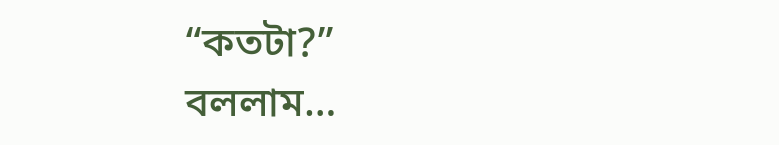“কতটা?”
বললাম…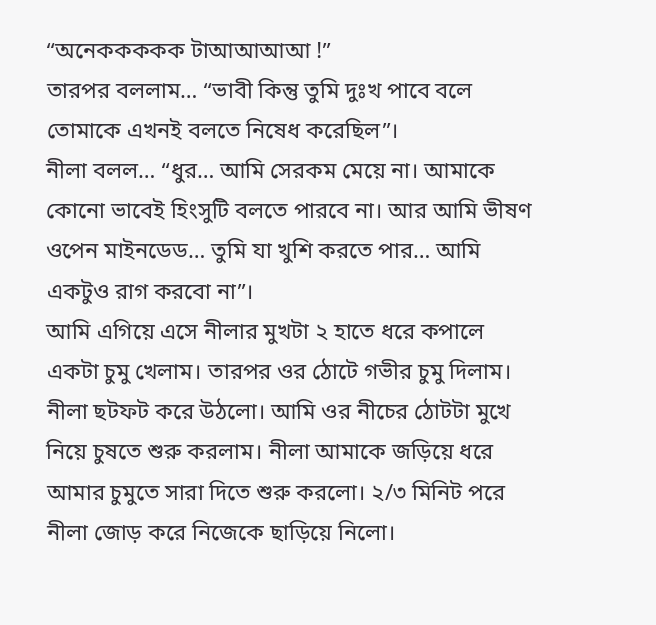“অনেককককক টাআআআআ !”
তারপর বললাম… “ভাবী কিন্তু তুমি দুঃখ পাবে বলে তোমাকে এখনই বলতে নিষেধ করেছিল”।
নীলা বলল… “ধুর… আমি সেরকম মেয়ে না। আমাকে কোনো ভাবেই হিংসুটি বলতে পারবে না। আর আমি ভীষণ ওপেন মাইনডেড… তুমি যা খুশি করতে পার… আমি একটুও রাগ করবো না”।
আমি এগিয়ে এসে নীলার মুখটা ২ হাতে ধরে কপালে একটা চুমু খেলাম। তারপর ওর ঠোটে গভীর চুমু দিলাম। নীলা ছটফট করে উঠলো। আমি ওর নীচের ঠোটটা মুখে নিয়ে চুষতে শুরু করলাম। নীলা আমাকে জড়িয়ে ধরে আমার চুমুতে সারা দিতে শুরু করলো। ২/৩ মিনিট পরে নীলা জোড় করে নিজেকে ছাড়িয়ে নিলো।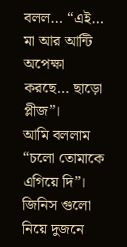বলল… “এই… মা আর আন্টি অপেক্ষা করছে… ছাড়ো প্লীজ”।
আমি বললাম “চলো তোমাকে এগিয়ে দি”।
জিনিস গুলো নিয়ে দুজনে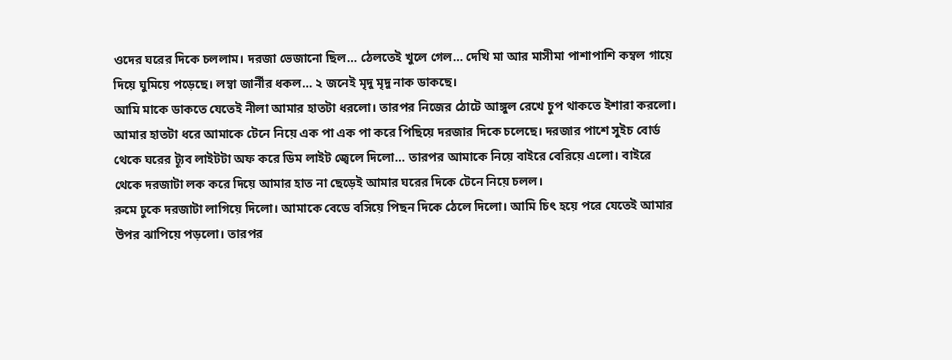ওদের ঘরের দিকে চললাম। দরজা ভেজানো ছিল… ঠেলতেই খুলে গেল… দেখি মা আর মাসীমা পাশাপাশি কম্বল গায়ে দিয়ে ঘুমিয়ে পড়েছে। লম্বা জার্নীর ধকল… ২ জনেই মৃদু মৃদু নাক ডাকছে।
আমি মাকে ডাকতে যেতেই নীলা আমার হাতটা ধরলো। তারপর নিজের ঠোটে আঙ্গুল রেখে চুপ থাকতে ইশারা করলো। আমার হাতটা ধরে আমাকে টেনে নিয়ে এক পা এক পা করে পিছিয়ে দরজার দিকে চলেছে। দরজার পাশে সুইচ বোর্ড থেকে ঘরের ট্যূব লাইটটা অফ করে ডিম লাইট জ্বেলে দিলো… তারপর আমাকে নিয়ে বাইরে বেরিয়ে এলো। বাইরে থেকে দরজাটা লক করে দিয়ে আমার হাত না ছেড়েই আমার ঘরের দিকে টেনে নিয়ে চলল।
রুমে ঢুকে দরজাটা লাগিয়ে দিলো। আমাকে বেডে বসিয়ে পিছন দিকে ঠেলে দিলো। আমি চিৎ হয়ে পরে যেতেই আমার উপর ঝাপিয়ে পড়লো। তারপর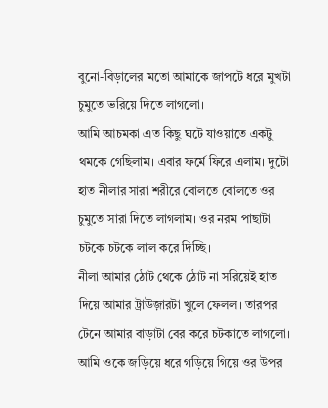বুনো-বিড়ালের মতো আমাকে জাপটে ধরে মুখটা চুমুতে ভরিয়ে দিতে লাগলো।
আমি আচমকা এত কিছু ঘটে যাওয়াতে একটু থমকে গেছিলাম। এবার ফর্মে ফিরে এলাম। দুটো হাত নীলার সারা শরীরে বোলতে বোলতে ওর চুমুতে সারা দিতে লাগলাম। ওর নরম পাছাটা চটকে চটকে লাল করে দিচ্ছি।
নীলা আমার ঠোট থেকে ঠোট না সরিয়েই হাত দিয়ে আমার ট্রাউজ়ারটা খুলে ফেলল। তারপর টেনে আমার বাড়াটা বের করে চটকাতে লাগলো। আমি ওকে জড়িয়ে ধরে গড়িয়ে গিয়ে ওর উপর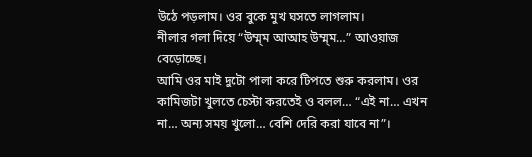উঠে পড়লাম। ওর বুকে মুখ ঘসতে লাগলাম।
নীলার গলা দিয়ে “উম্ম্ম আআহ উম্ম্ম…” আওয়াজ বেড়োচ্ছে।
আমি ওর মাই দুটো পালা করে টিপতে শুরু করলাম। ওর কামিজটা খুলতে চেস্টা করতেই ও বলল… “এই না… এখন না… অন্য সময় খুলো… বেশি দেরি করা যাবে না”।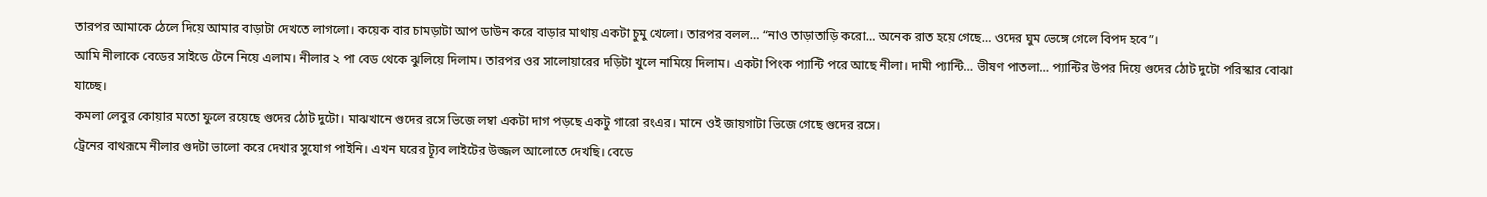তারপর আমাকে ঠেলে দিয়ে আমার বাড়াটা দেখতে লাগলো। কয়েক বার চামড়াটা আপ ডাউন করে বাড়ার মাথায় একটা চুমু খেলো। তারপর বলল… “নাও তাড়াতাড়ি করো… অনেক রাত হয়ে গেছে… ওদের ঘুম ভেঙ্গে গেলে বিপদ হবে”।
আমি নীলাকে বেডের সাইডে টেনে নিয়ে এলাম। নীলার ২ পা বেড থেকে ঝুলিয়ে দিলাম। তারপর ওর সালোয়ারের দড়িটা খুলে নামিয়ে দিলাম। একটা পিংক প্যান্টি পরে আছে নীলা। দামী প্যান্টি… ভীষণ পাতলা… প্যান্টির উপর দিয়ে গুদের ঠোট দুটো পরিস্কার বোঝা যাচ্ছে।
কমলা লেবুর কোয়ার মতো ফুলে রয়েছে গুদের ঠোট দুটো। মাঝখানে গুদের রসে ভিজে লম্বা একটা দাগ পড়ছে একটু গারো রংএর। মানে ওই জায়গাটা ভিজে গেছে গুদের রসে।
ট্রেনের বাথরূমে নীলার গুদটা ভালো করে দেখার সুযোগ পাইনি। এখন ঘরের ট্যূব লাইটের উজ্জল আলোতে দেখছি। বেডে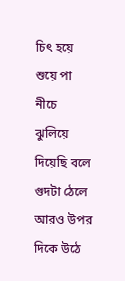চিৎ হয়ে শুয়ে পা নীচে ঝুলিয়ে দিয়েছি বলে গুদটা ঠেলে আরও উপর দিকে উঠে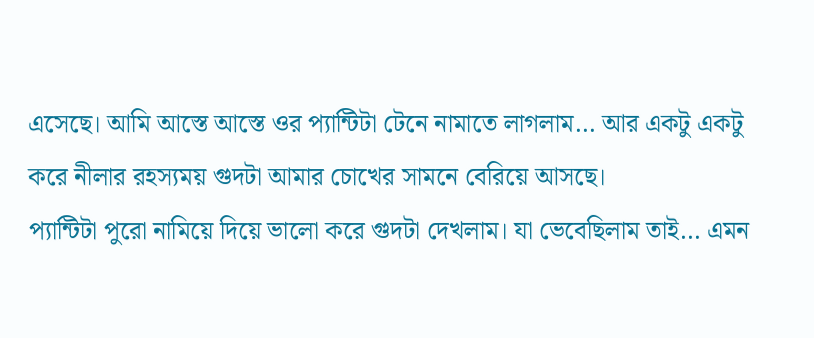এসেছে। আমি আস্তে আস্তে ওর প্যান্টিটা টেনে নামাতে লাগলাম… আর একটু একটু করে নীলার রহস্যময় গুদটা আমার চোখের সামনে বেরিয়ে আসছে।
প্যান্টিটা পুরো নামিয়ে দিয়ে ভালো করে গুদটা দেখলাম। যা ভেবেছিলাম তাই… এমন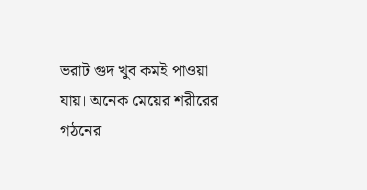ভরাট গুদ খুব কমই পাওয়া যায়। অনেক মেয়ের শরীরের গঠনের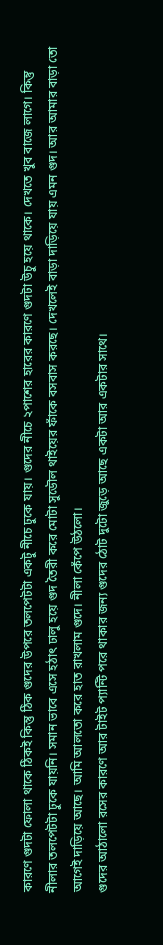কারণে গুদটা ফোলা থাকে ঠিকই কিন্তু ঠিক গুদের উপরে তলপেটটা একটু নীচে ঢুকে যায়। গুদের নীচে ২পাশের হারের কারণে গুদটা উচু হয়ে থাকে। দেখতে খুব বাজে লাগে। কিন্তু নীলার তলপেটটা ঢুকে যায়নি। সমান ভাবে এসে হঠাৎ ঢালু হয়ে গুদ তৈরী করে মোটা সুডৌল থাইয়ের ফাঁকে বসবাস করছে। দেখলেই বাড়া দাড়িয়ে যায় এমন গুদ। আর আমার বাড়া তো আগেই দাড়িয়ে আছে। আমি আলতো করে হাত রাখলাম গুদে। নীলা কেঁপে উঠলো।
গুদের আঠালো রসের কারণে আর টাইট প্যান্টি পরে থাকার জন্য গুদের ঠোট দুটো জুড়ে আছে একটা আর একটার সাথে।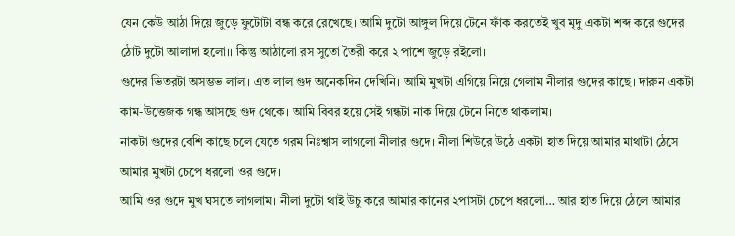যেন কেউ আঠা দিয়ে জুড়ে ফুটোটা বন্ধ করে রেখেছে। আমি দুটো আঙ্গুল দিয়ে টেনে ফাঁক করতেই খুব মৃদু একটা শব্দ করে গুদের ঠোট দুটো আলাদা হলো।। কিন্তু আঠালো রস সুতো তৈরী করে ২ পাশে জুড়ে রইলো।
গুদের ভিতরটা অসম্ভভ লাল। এত লাল গুদ অনেকদিন দেখিনি। আমি মুখটা এগিয়ে নিয়ে গেলাম নীলার গুদের কাছে। দারুন একটা কাম-উত্তেজক গন্ধ আসছে গুদ থেকে। আমি বিবর হয়ে সেই গন্ধটা নাক দিয়ে টেনে নিতে থাকলাম।
নাকটা গুদের বেশি কাছে চলে যেতে গরম নিঃশ্বাস লাগলো নীলার গুদে। নীলা শিউরে উঠে একটা হাত দিয়ে আমার মাথাটা ঠেসে আমার মুখটা চেপে ধরলো ওর গুদে।
আমি ওর গুদে মুখ ঘসতে লাগলাম। নীলা দুটো থাই উচু করে আমার কানের ২পাসটা চেপে ধরলো… আর হাত দিয়ে ঠেলে আমার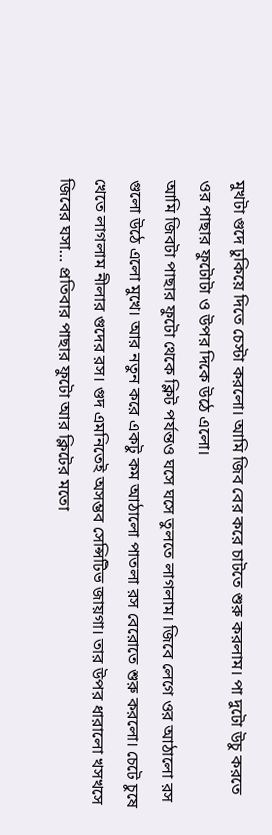মুখটা গুদে ঢুকিয়ে দিতে চেস্টা করলো। আমি জিব বের করে চাটতে শুরু করলাম। পা দুটো উচু করতে ওর পাছার ফুটোটা ও উপর দিকে উঠে এলো।
আমি জিবটা পাছার ফুটো থেকে ক্লিট পর্যন্তও ঘসে ঘসে তুলতে লাগলাম। জিবে লেগে ওর আঠালো রস গুলো উঠে এলো মুখে। আর নতুন করে একটু কম আঠালো পাতলা রস বেরোতে শুরু করলো। চেটে চুষে খেতে লাগলাম নীলার গুদের রস। গুদ এমনিতেই অসম্ভব সেন্সিটিভ জায়গা। তার উপর ধারালো খসখসে জিবের ঘসা… প্রতিবার পাছার ফুটো আর ক্লিটের মতো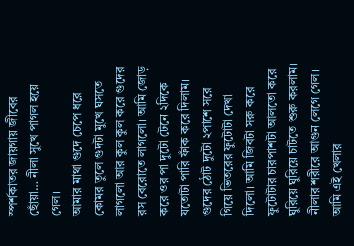স্পর্শকাতর জায়গায় জীবের ছোঁয়া… নীলা সুখে পাগল হয়ে গেল।
আমার মাথা গুদে চেপে ধরে কোমর তুলে গুদটা মুখে ঘসতে লাগলো আর কুল কুল করে গুদের রস বেরোতে লাগলো। আমি জোড় করে ওর পা দুটো টেনে ২দিকে যতোটা পারি ফাঁক করে দিলাম। গুদের ঠোট দুটো ২পাশে সরে গিয়ে ভিতরের ফুটোটা দেখা দিলো। আমি জিবটা সরু করে ফুটোটার চারপাশটা আলতো করে ঘুরিয়ে ঘুরিয়ে চাটতে শুরু করলাম। নীলার শরীরে আগুন লেগে গেল। আমি এই খেলার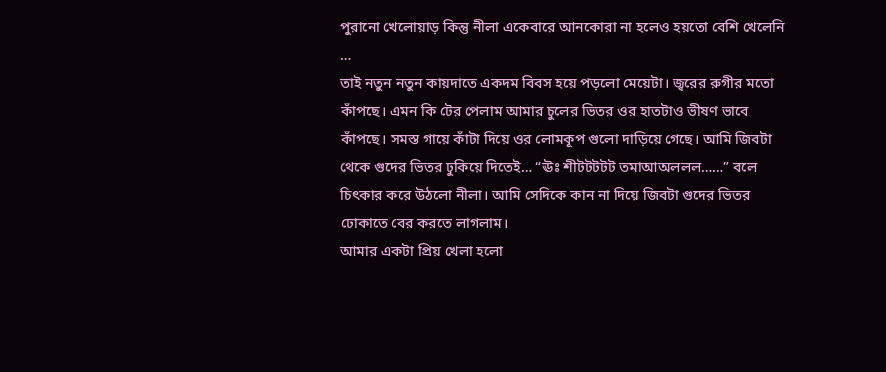পুরানো খেলোয়াড় কিন্তু নীলা একেবারে আনকোরা না হলেও হয়তো বেশি খেলেনি …
তাই নতুন নতুন কায়দাতে একদম বিবস হয়ে পড়লো মেয়েটা। জ্বরের রুগীর মতো কাঁপছে। এমন কি টের পেলাম আমার চুলের ভিতর ওর হাতটাও ভীষণ ভাবে কাঁপছে। সমস্ত গায়ে কাঁটা দিয়ে ওর লোমকূপ গুলো দাড়িয়ে গেছে। আমি জিবটা থেকে গুদের ভিতর ঢুকিয়ে দিতেই… “ঊঃ শীটটটটট তমাআঅললল……” বলে চিৎকার করে উঠলো নীলা। আমি সেদিকে কান না দিয়ে জিবটা গুদের ভিতর ঢোকাতে বের করতে লাগলাম।
আমার একটা প্রিয় খেলা হলো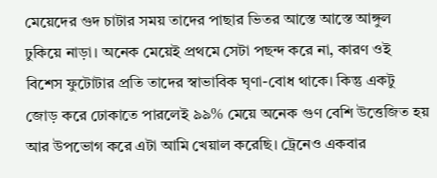মেয়েদের গুদ চাটার সময় তাদের পাছার ভিতর আস্তে আস্তে আঙ্গুল ঢুকিয়ে নাড়া। অনেক মেয়েই প্রথমে সেটা পছন্দ করে না, কারণ ওই বিশেস ফুটোটার প্রতি তাদের স্বাভাবিক ঘৃণা-বোধ থাকে। কিন্তু একটু জোড় করে ঢোকাতে পারলেই ৯৯% মেয়ে অনেক গুণ বেশি উত্তেজিত হয় আর উপভোগ করে এটা আমি খেয়াল করেছি। ট্রেনেও একবার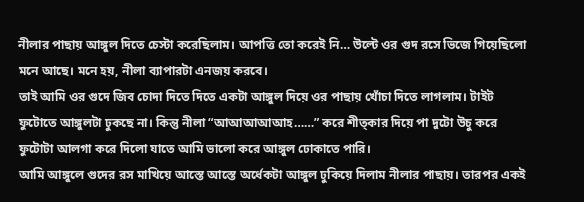নীলার পাছায় আঙ্গুল দিতে চেস্টা করেছিলাম। আপত্তি তো করেই নি… উল্টে ওর গুদ রসে ভিজে গিয়েছিলো মনে আছে। মনে হয়, নীলা ব্যাপারটা এনজয় করবে।
তাই আমি ওর গুদে জিব চোদা দিতে দিতে একটা আঙ্গুল দিয়ে ওর পাছায় খোঁচা দিতে লাগলাম। টাইট ফুটোতে আঙ্গুলটা ঢুকছে না। কিন্তু নীলা “আআআআআহ……” করে শীত্কার দিয়ে পা দুটো উচু করে ফুটোটা আলগা করে দিলো যাতে আমি ভালো করে আঙ্গুল ঢোকাতে পারি।
আমি আঙ্গুলে গুদের রস মাখিয়ে আস্তে আস্তে অর্ধেকটা আঙ্গুল ঢুকিয়ে দিলাম নীলার পাছায়। তারপর একই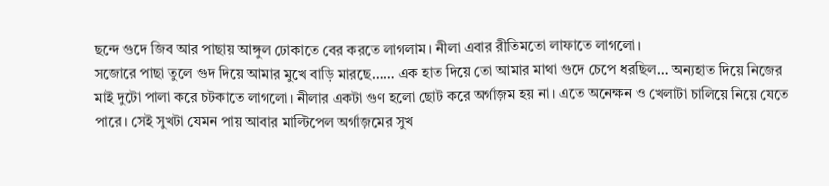ছন্দে গুদে জিব আর পাছায় আঙ্গুল ঢোকাতে বের করতে লাগলাম। নীলা এবার রীতিমতো লাফাতে লাগলো।
সজোরে পাছা তুলে গুদ দিয়ে আমার মুখে বাড়ি মারছে…… এক হাত দিয়ে তো আমার মাথা গুদে চেপে ধরছিল… অন্যহাত দিয়ে নিজের মাই দুটো পালা করে চটকাতে লাগলো। নীলার একটা গুণ হলো ছোট করে অর্গাজ়ম হয় না। এতে অনেক্ষন ও খেলাটা চালিয়ে নিয়ে যেতে পারে। সেই সুখটা যেমন পায় আবার মাল্টিপেল অর্গাজ়মের সুখ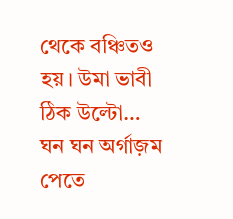থেকে বঞ্চিতও হয়। উমা ভাবী ঠিক উল্টো… ঘন ঘন অর্গাজ়ম পেতে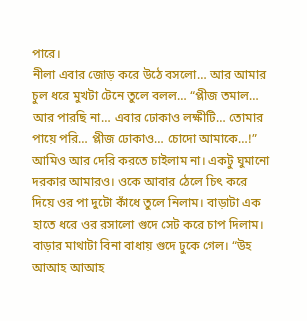পারে।
নীলা এবার জোড় করে উঠে বসলো… আর আমার চুল ধরে মুখটা টেনে তুলে বলল… “প্লীজ তমাল… আর পারছি না… এবার ঢোকাও লক্ষীটি… তোমার পায়ে পরি… প্লীজ ঢোকাও… চোদো আমাকে…!”
আমিও আর দেরি করতে চাইলাম না। একটু ঘুমানো দরকার আমারও। ওকে আবার ঠেলে চিৎ করে দিয়ে ওর পা দুটো কাঁধে তুলে নিলাম। বাড়াটা এক হাতে ধরে ওর রসালো গুদে সেট করে চাপ দিলাম।
বাড়ার মাথাটা বিনা বাধায় গুদে ঢুকে গেল। “উহ আআহ আআহ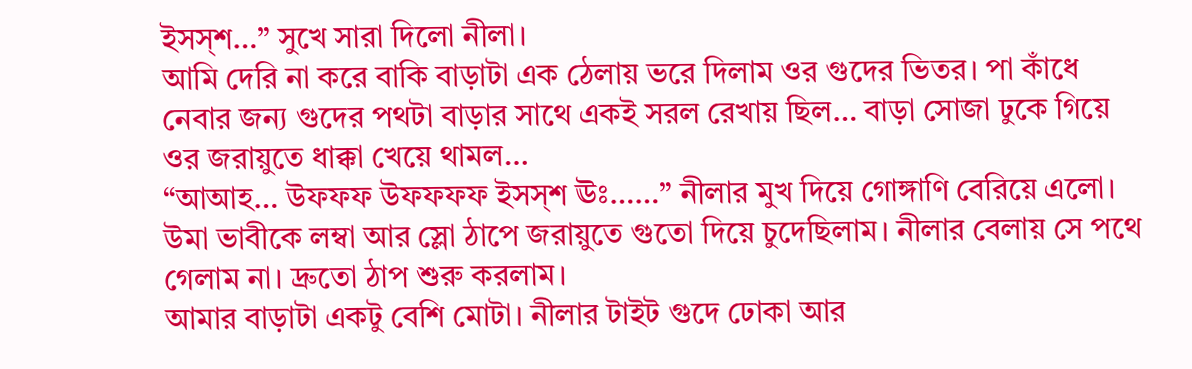ইসস্শ…” সুখে সারা দিলো নীলা।
আমি দেরি না করে বাকি বাড়াটা এক ঠেলায় ভরে দিলাম ওর গুদের ভিতর। পা কাঁধে নেবার জন্য গুদের পথটা বাড়ার সাথে একই সরল রেখায় ছিল… বাড়া সোজা ঢুকে গিয়ে ওর জরায়ুতে ধাক্কা খেয়ে থামল…
“আআহ… উফফফ উফফফফ ইসস্শ ঊঃ……” নীলার মুখ দিয়ে গোঙ্গাণি বেরিয়ে এলো।
উমা ভাবীকে লম্বা আর স্লো ঠাপে জরায়ুতে গুতো দিয়ে চুদেছিলাম। নীলার বেলায় সে পথে গেলাম না। দ্রুতো ঠাপ শুরু করলাম।
আমার বাড়াটা একটু বেশি মোটা। নীলার টাইট গুদে ঢোকা আর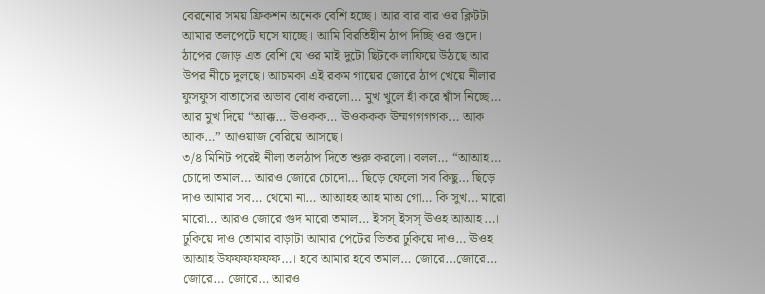বেরনোর সময় ফ্রিকশন অনেক বেশি হচ্ছে। আর বার বার ওর ক্লিটটা আমার তলপেটে ঘসে যাচ্ছে। আমি বিরতিহীন ঠাপ দিচ্ছি ওর গুদে।
ঠাপের জোড় এত বেশি যে ওর মাই দুটো ছিটকে লাফিয়ে উঠছে আর উপর নীচে দুলছে। আচমকা এই রকম গায়ের জোরে ঠাপ খেয়ে নীলার ফুসফুস বাতাসের অভাব বোধ করলো… মুখ খুলে হাঁ করে শ্বাঁস নিচ্ছে… আর মুখ দিয়ে “আক্ক… ঊওকক… ঊওককক ঊম্মগগগগক… আক আক…” আওয়াজ বেরিয়ে আসছে।
৩/৪ মিনিট পরেই নীলা তলঠাপ দিতে শুরু করলো। বলল… “আআহ… চোদো তমাল… আরও জোরে চোদো… ছিড়ে ফেলো সব কিছু… ছিড়ে দাও আমার সব… থেমো না… আআহহ আহ মাঅ গো… কি সুখ… মারো মারো… আরও জোরে গুদ মারো তমাল… ইসস্ ইসস্ ঊওহ আআহ…। ঢুকিয়ে দাও তোমার বাড়াটা আমার পেটের ভিতর ঢুকিয়ে দাও… ঊওহ আআহ উফফফফফফ…। হবে আমার হবে তমাল… জোরে…জোরে… জোরে… জোরে… আরও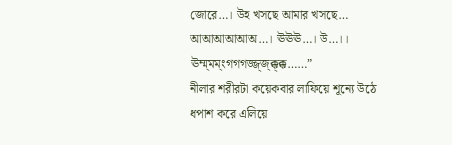জোরে…। উহ খসছে আমার খসছে… আআআআআঅ…। ঊঊঊ…। উ…।। ঊম্ম্মম্ংগগগজ্জ্জ্ক্ক্ক্ক……”
নীলার শরীরটা কয়েকবার লাফিয়ে শূন্যে উঠে ধপাশ করে এলিয়ে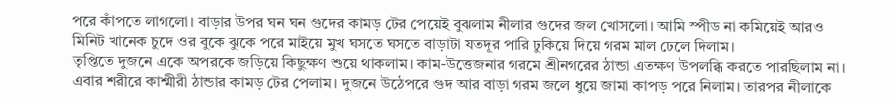পরে কাঁপতে লাগলো। বাড়ার উপর ঘন ঘন গুদের কামড় টের পেয়েই বুঝলাম নীলার গুদের জল খোসলো। আমি স্পীড না কমিয়েই আরও মিনিট খানেক চুদে ওর বুকে ঝুকে পরে মাইয়ে মুখ ঘসতে ঘসতে বাড়াটা যতদূর পারি ঢুকিয়ে দিয়ে গরম মাল ঢেলে দিলাম।
তৃপ্তিতে দুজনে একে অপরকে জড়িয়ে কিছুক্ষণ শুয়ে থাকলাম। কাম-উত্তেজনার গরমে শ্রীনগরের ঠান্ডা এতক্ষণ উপলব্ধি করতে পারছিলাম না। এবার শরীরে কাশ্মীরী ঠান্ডার কামড় টের পেলাম। দুজনে উঠেপরে গুদ আর বাড়া গরম জলে ধুয়ে জামা কাপড় পরে নিলাম। তারপর নীলাকে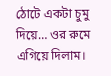ঠোটে একটা চুমু দিয়ে… ওর রুমে এগিয়ে দিলাম।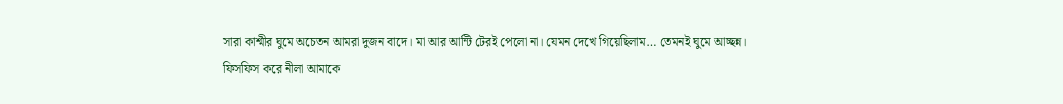সারা কাশ্মীর ঘুমে অচেতন আমরা দুজন বাদে। মা আর আন্টি টেরই পেলো না। যেমন দেখে গিয়েছিলাম… তেমনই ঘুমে আচ্ছন্ন।
ফিসফিস করে নীলা আমাকে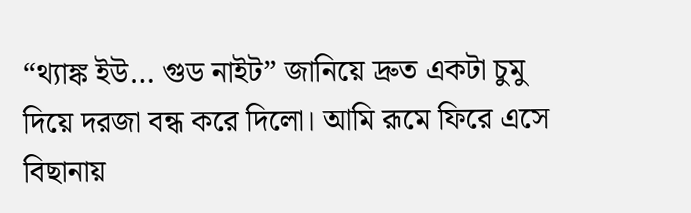“থ্যাঙ্ক ইউ… গুড নাইট” জানিয়ে দ্রুত একটা চুমু দিয়ে দরজা বন্ধ করে দিলো। আমি রূমে ফিরে এসে বিছানায়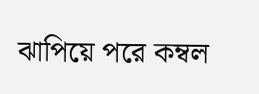ঝাপিয়ে পরে কম্বল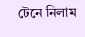টেনে নিলাম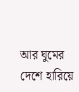আর ঘুমের দেশে হারিয়ে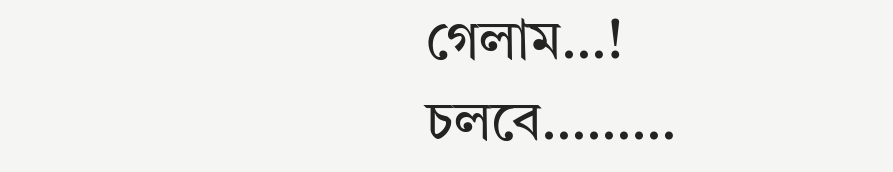গেলাম…!
চলবে………